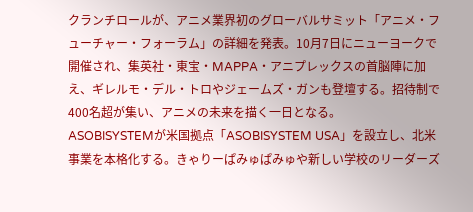クランチロールが、アニメ業界初のグローバルサミット「アニメ・フューチャー・フォーラム」の詳細を発表。10月7日にニューヨークで開催され、集英社・東宝・MAPPA・アニプレックスの首脳陣に加え、ギレルモ・デル・トロやジェームズ・ガンも登壇する。招待制で400名超が集い、アニメの未来を描く一日となる。
ASOBISYSTEMが米国拠点「ASOBISYSTEM USA」を設立し、北米事業を本格化する。きゃりーぱみゅぱみゅや新しい学校のリーダーズ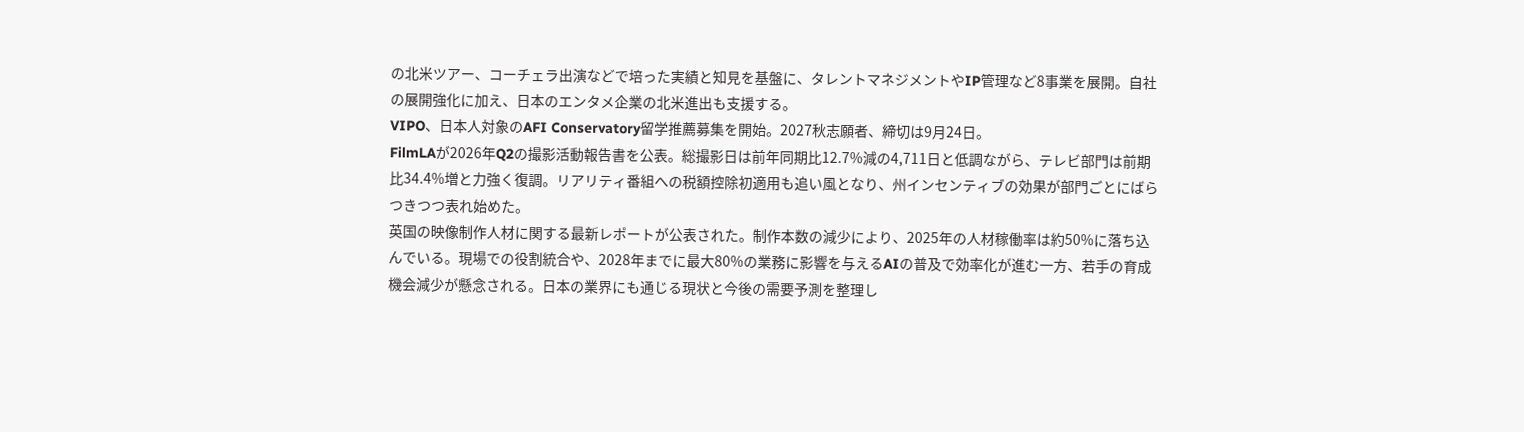の北米ツアー、コーチェラ出演などで培った実績と知見を基盤に、タレントマネジメントやIP管理など8事業を展開。自社の展開強化に加え、日本のエンタメ企業の北米進出も支援する。
VIPO、日本人対象のAFI Conservatory留学推薦募集を開始。2027秋志願者、締切は9月24日。
FilmLAが2026年Q2の撮影活動報告書を公表。総撮影日は前年同期比12.7%減の4,711日と低調ながら、テレビ部門は前期比34.4%増と力強く復調。リアリティ番組への税額控除初適用も追い風となり、州インセンティブの効果が部門ごとにばらつきつつ表れ始めた。
英国の映像制作人材に関する最新レポートが公表された。制作本数の減少により、2025年の人材稼働率は約50%に落ち込んでいる。現場での役割統合や、2028年までに最大80%の業務に影響を与えるAIの普及で効率化が進む一方、若手の育成機会減少が懸念される。日本の業界にも通じる現状と今後の需要予測を整理し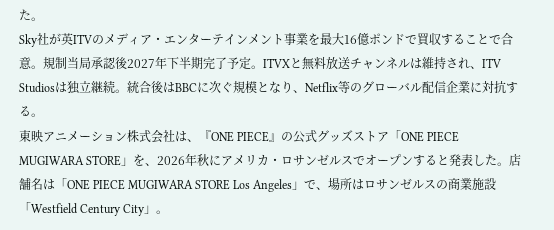た。
Sky社が英ITVのメディア・エンターテインメント事業を最大16億ポンドで買収することで合意。規制当局承認後2027年下半期完了予定。ITVXと無料放送チャンネルは維持され、ITV Studiosは独立継続。統合後はBBCに次ぐ規模となり、Netflix等のグローバル配信企業に対抗する。
東映アニメーション株式会社は、『ONE PIECE』の公式グッズストア「ONE PIECE MUGIWARA STORE」を、2026年秋にアメリカ・ロサンゼルスでオープンすると発表した。店舗名は「ONE PIECE MUGIWARA STORE Los Angeles」で、場所はロサンゼルスの商業施設「Westfield Century City」。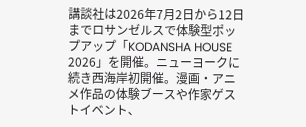講談社は2026年7月2日から12日までロサンゼルスで体験型ポップアップ「KODANSHA HOUSE 2026」を開催。ニューヨークに続き西海岸初開催。漫画・アニメ作品の体験ブースや作家ゲストイベント、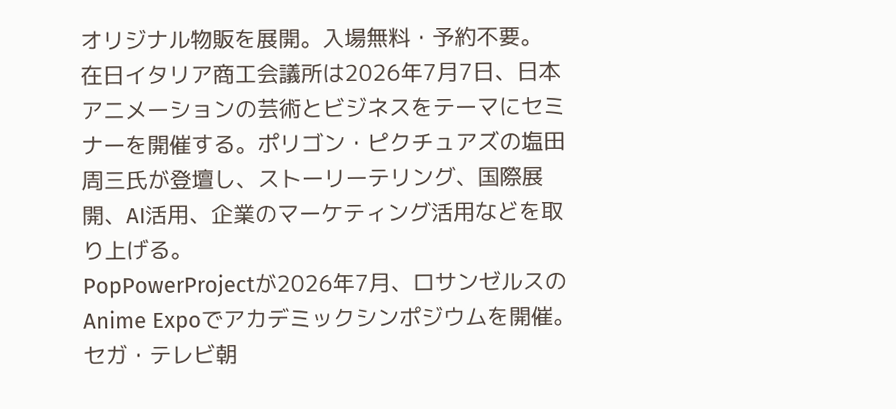オリジナル物販を展開。入場無料・予約不要。
在日イタリア商工会議所は2026年7月7日、日本アニメーションの芸術とビジネスをテーマにセミナーを開催する。ポリゴン・ピクチュアズの塩田周三氏が登壇し、ストーリーテリング、国際展開、AI活用、企業のマーケティング活用などを取り上げる。
PopPowerProjectが2026年7月、ロサンゼルスのAnime Expoでアカデミックシンポジウムを開催。セガ・テレビ朝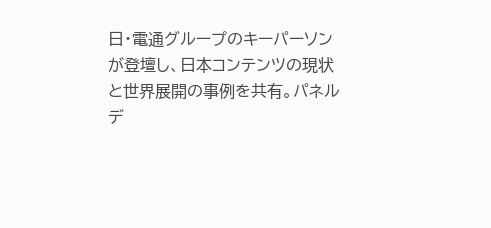日・電通グループのキーパーソンが登壇し、日本コンテンツの現状と世界展開の事例を共有。パネルデ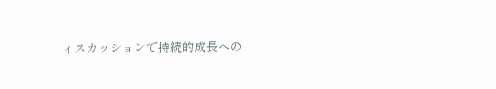ィスカッションで持続的成長への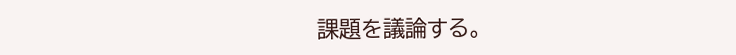課題を議論する。